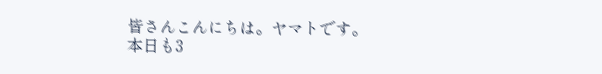皆さんこんにちは。ヤマトです。
本日も3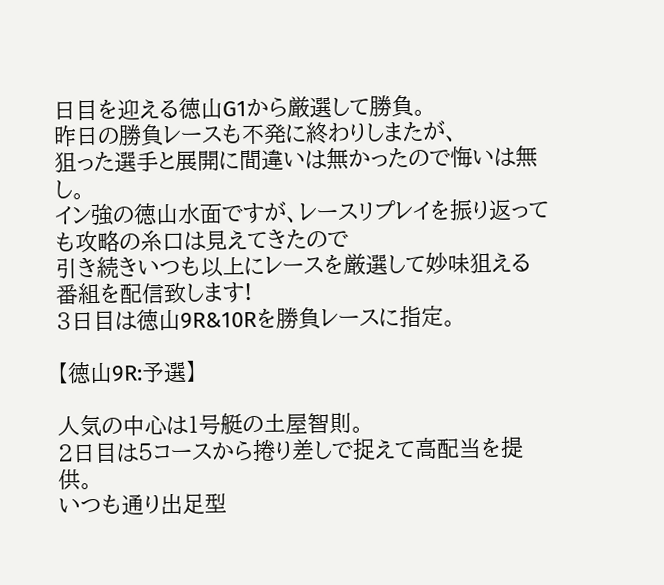日目を迎える徳山G1から厳選して勝負。
昨日の勝負レースも不発に終わりしまたが、
狙った選手と展開に間違いは無かったので悔いは無し。
イン強の徳山水面ですが、レースリプレイを振り返っても攻略の糸口は見えてきたので
引き続きいつも以上にレースを厳選して妙味狙える番組を配信致します!
3日目は徳山9R&10Rを勝負レースに指定。

【徳山9R:予選】

人気の中心は1号艇の土屋智則。
2日目は5コースから捲り差しで捉えて高配当を提供。
いつも通り出足型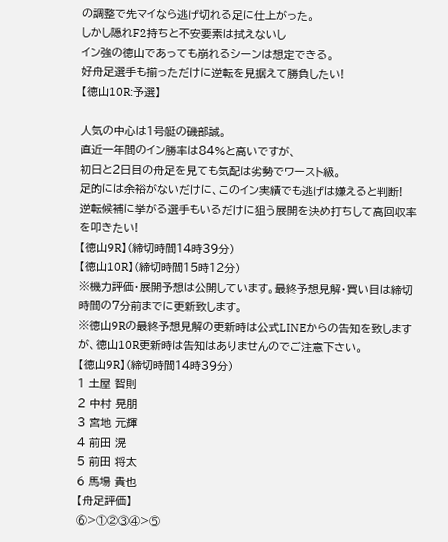の調整で先マイなら逃げ切れる足に仕上がった。
しかし隠れF2持ちと不安要素は拭えないし
イン強の徳山であっても崩れるシーンは想定できる。
好舟足選手も揃っただけに逆転を見据えて勝負したい!
【徳山10R:予選】

人気の中心は1号艇の磯部誠。
直近一年間のイン勝率は84%と高いですが、
初日と2日目の舟足を見ても気配は劣勢でワースト級。
足的には余裕がないだけに、このイン実績でも逃げは嫌えると判断!
逆転候補に挙がる選手もいるだけに狙う展開を決め打ちして高回収率を叩きたい!
【徳山9R】(締切時間14時39分)
【徳山10R】(締切時間15時12分)
※機力評価・展開予想は公開しています。最終予想見解・買い目は締切時間の7分前までに更新致します。
※徳山9Rの最終予想見解の更新時は公式LINEからの告知を致しますが、徳山10R更新時は告知はありませんのでご注意下さい。
【徳山9R】(締切時間14時39分)
1 土屋 智則
2 中村 晃朋
3 宮地 元輝
4 前田 滉
5 前田 将太
6 馬場 貴也
【舟足評価】
⑥>①②③④>⑤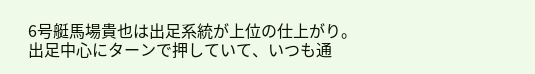6号艇馬場貴也は出足系統が上位の仕上がり。
出足中心にターンで押していて、いつも通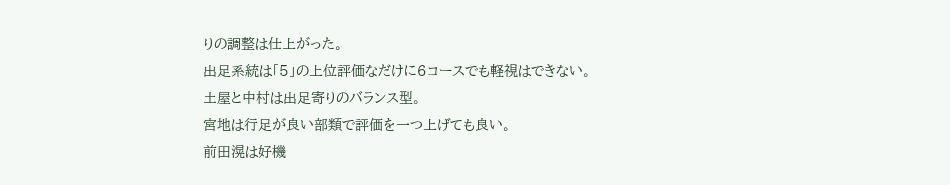りの調整は仕上がった。
出足系統は「5」の上位評価なだけに6コースでも軽視はできない。
土屋と中村は出足寄りのバランス型。
宮地は行足が良い部類で評価を一つ上げても良い。
前田滉は好機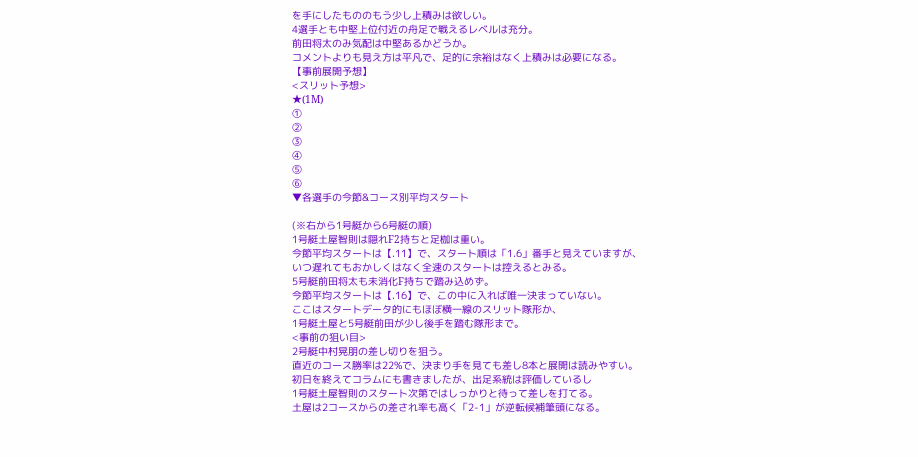を手にしたもののもう少し上積みは欲しい。
4選手とも中堅上位付近の舟足で戦えるレベルは充分。
前田将太のみ気配は中堅あるかどうか。
コメントよりも見え方は平凡で、足的に余裕はなく上積みは必要になる。
【事前展開予想】
<スリット予想>
★(1M)
①
②
③
④
⑤
⑥
▼各選手の今節&コース別平均スタート

(※右から1号艇から6号艇の順)
1号艇土屋智則は隠れF2持ちと足枷は重い。
今節平均スタートは【.11】で、スタート順は「1.6」番手と見えていますが、
いつ遅れてもおかしくはなく全速のスタートは控えるとみる。
5号艇前田将太も未消化F持ちで踏み込めず。
今節平均スタートは【.16】で、この中に入れば唯一決まっていない。
ここはスタートデータ的にもほぼ横一線のスリット隊形か、
1号艇土屋と5号艇前田が少し後手を踏む隊形まで。
<事前の狙い目>
2号艇中村晃朋の差し切りを狙う。
直近のコース勝率は22%で、決まり手を見ても差し8本と展開は読みやすい。
初日を終えてコラムにも書きましたが、出足系統は評価しているし
1号艇土屋智則のスタート次第ではしっかりと待って差しを打てる。
土屋は2コースからの差され率も高く「2-1」が逆転候補筆頭になる。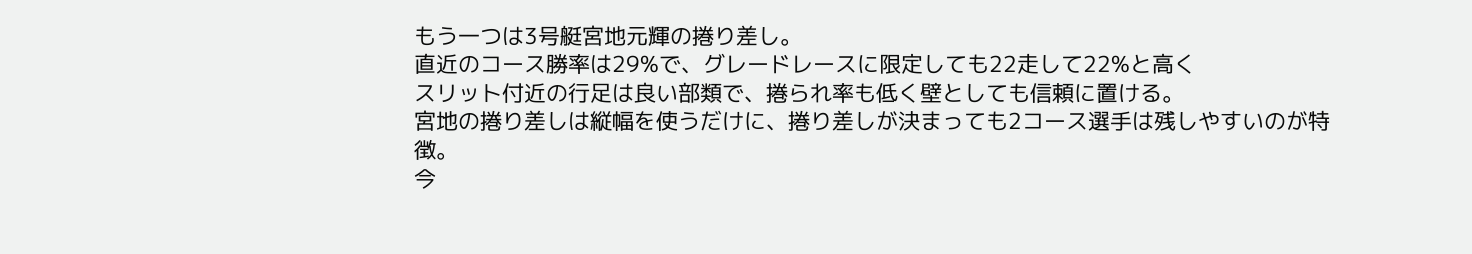もう一つは3号艇宮地元輝の捲り差し。
直近のコース勝率は29%で、グレードレースに限定しても22走して22%と高く
スリット付近の行足は良い部類で、捲られ率も低く壁としても信頼に置ける。
宮地の捲り差しは縦幅を使うだけに、捲り差しが決まっても2コース選手は残しやすいのが特徴。
今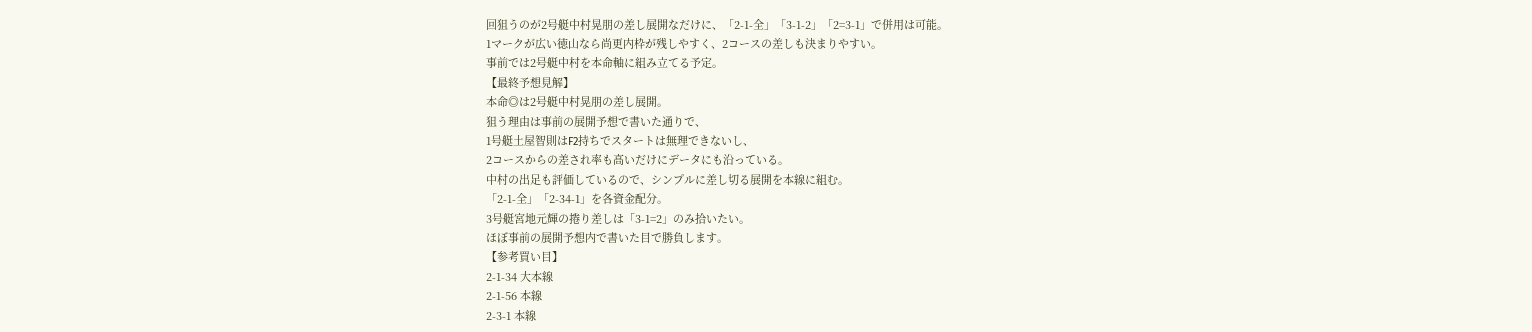回狙うのが2号艇中村晃朋の差し展開なだけに、「2-1-全」「3-1-2」「2=3-1」で併用は可能。
1マークが広い徳山なら尚更内枠が残しやすく、2コースの差しも決まりやすい。
事前では2号艇中村を本命軸に組み立てる予定。
【最終予想見解】
本命◎は2号艇中村晃朋の差し展開。
狙う理由は事前の展開予想で書いた通りで、
1号艇土屋智則はF2持ちでスタートは無理できないし、
2コースからの差され率も高いだけにデータにも沿っている。
中村の出足も評価しているので、シンプルに差し切る展開を本線に組む。
「2-1-全」「2-34-1」を各資金配分。
3号艇宮地元輝の捲り差しは「3-1=2」のみ拾いたい。
ほぼ事前の展開予想内で書いた目で勝負します。
【参考買い目】
2-1-34 大本線
2-1-56 本線
2-3-1 本線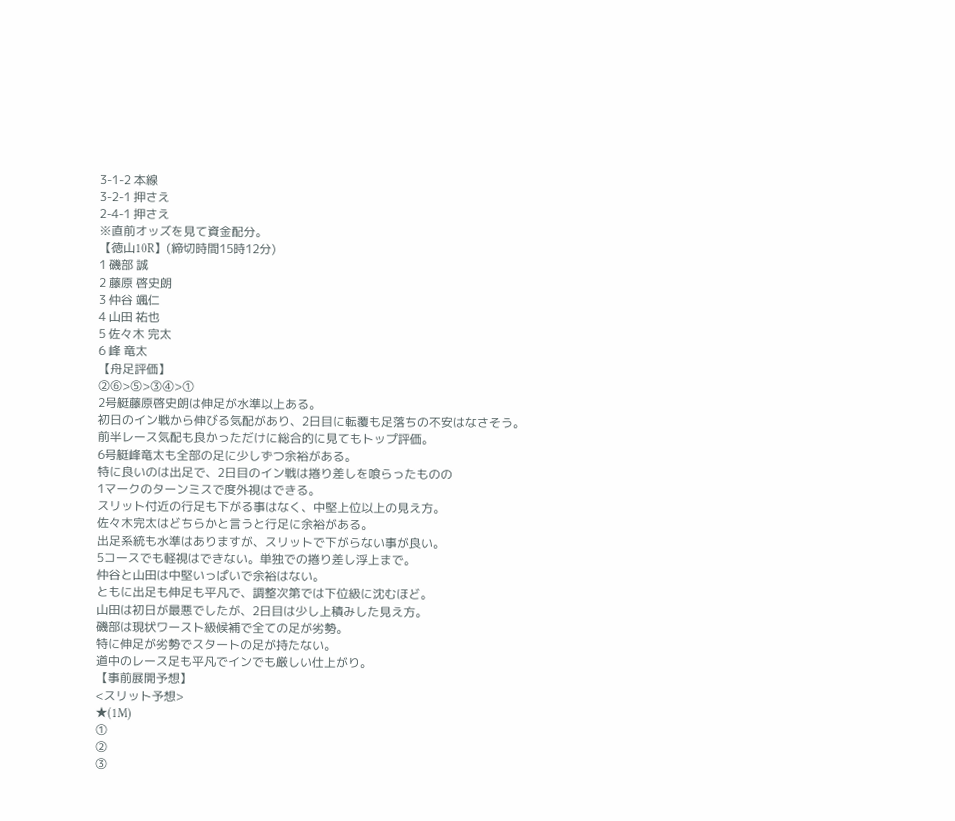3-1-2 本線
3-2-1 押さえ
2-4-1 押さえ
※直前オッズを見て資金配分。
【徳山10R】(締切時間15時12分)
1 磯部 誠
2 藤原 啓史朗
3 仲谷 颯仁
4 山田 祐也
5 佐々木 完太
6 峰 竜太
【舟足評価】
②⑥>⑤>③④>①
2号艇藤原啓史朗は伸足が水準以上ある。
初日のイン戦から伸びる気配があり、2日目に転覆も足落ちの不安はなさそう。
前半レース気配も良かっただけに総合的に見てもトップ評価。
6号艇峰竜太も全部の足に少しずつ余裕がある。
特に良いのは出足で、2日目のイン戦は捲り差しを喰らったものの
1マークのターンミスで度外視はできる。
スリット付近の行足も下がる事はなく、中堅上位以上の見え方。
佐々木完太はどちらかと言うと行足に余裕がある。
出足系統も水準はありますが、スリットで下がらない事が良い。
5コースでも軽視はできない。単独での捲り差し浮上まで。
仲谷と山田は中堅いっぱいで余裕はない。
ともに出足も伸足も平凡で、調整次第では下位級に沈むほど。
山田は初日が最悪でしたが、2日目は少し上積みした見え方。
磯部は現状ワースト級候補で全ての足が劣勢。
特に伸足が劣勢でスタートの足が持たない。
道中のレース足も平凡でインでも厳しい仕上がり。
【事前展開予想】
<スリット予想>
★(1M)
①
②
③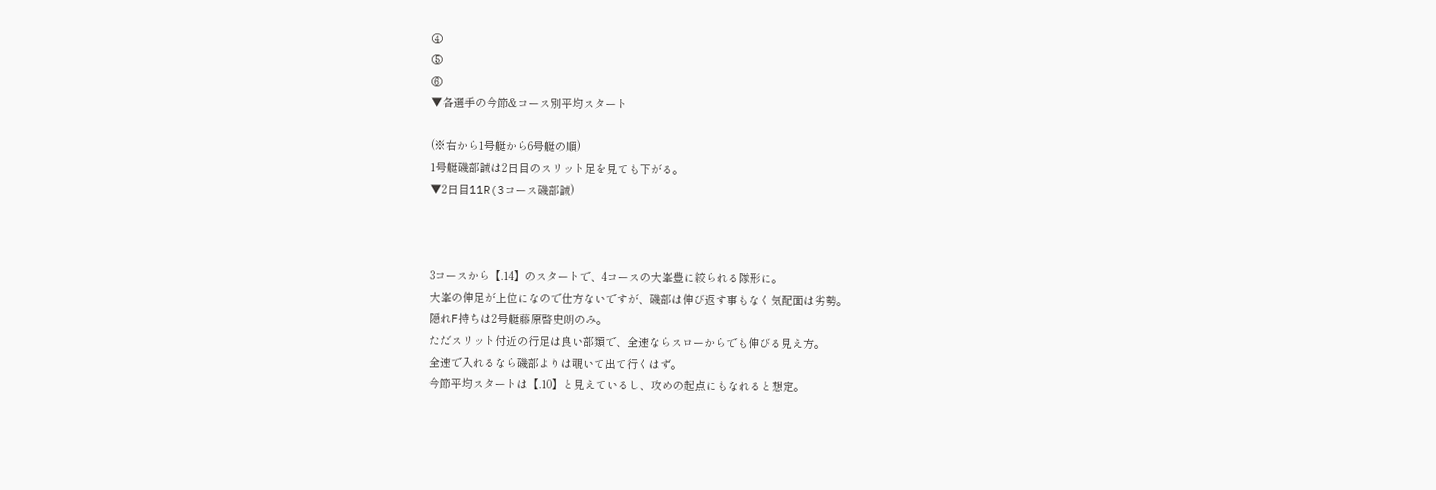④
⑤
⑥
▼各選手の今節&コース別平均スタート

(※右から1号艇から6号艇の順)
1号艇磯部誠は2日目のスリット足を見ても下がる。
▼2日目11R(3コース磯部誠)



3コースから【.14】のスタートで、4コースの大峯豊に絞られる隊形に。
大峯の伸足が上位になので仕方ないですが、磯部は伸び返す事もなく気配面は劣勢。
隠れF持ちは2号艇藤原啓史朗のみ。
ただスリット付近の行足は良い部類で、全速ならスローからでも伸びる見え方。
全速で入れるなら磯部よりは覗いて出て行くはず。
今節平均スタートは【.10】と見えているし、攻めの起点にもなれると想定。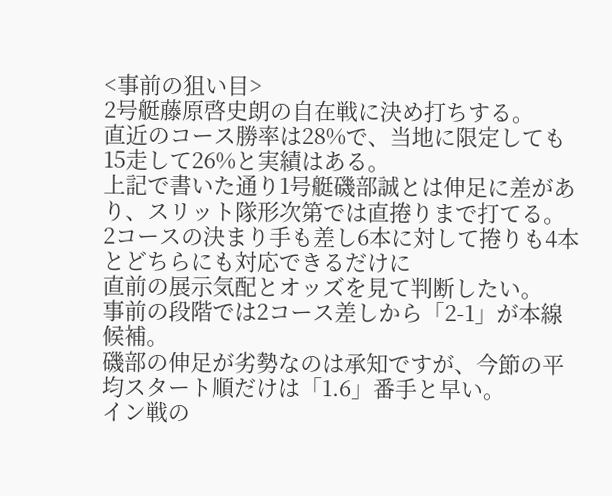<事前の狙い目>
2号艇藤原啓史朗の自在戦に決め打ちする。
直近のコース勝率は28%で、当地に限定しても15走して26%と実績はある。
上記で書いた通り1号艇磯部誠とは伸足に差があり、スリット隊形次第では直捲りまで打てる。
2コースの決まり手も差し6本に対して捲りも4本とどちらにも対応できるだけに
直前の展示気配とオッズを見て判断したい。
事前の段階では2コース差しから「2-1」が本線候補。
磯部の伸足が劣勢なのは承知ですが、今節の平均スタート順だけは「1.6」番手と早い。
イン戦の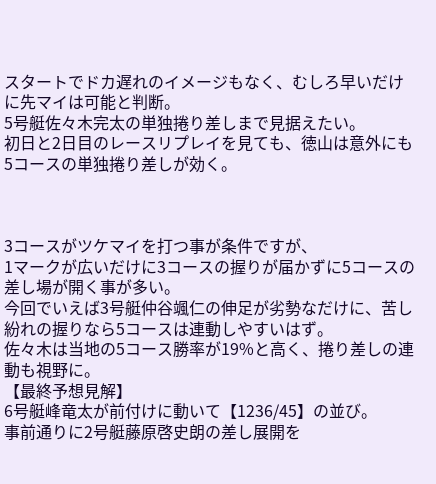スタートでドカ遅れのイメージもなく、むしろ早いだけに先マイは可能と判断。
5号艇佐々木完太の単独捲り差しまで見据えたい。
初日と2日目のレースリプレイを見ても、徳山は意外にも5コースの単独捲り差しが効く。



3コースがツケマイを打つ事が条件ですが、
1マークが広いだけに3コースの握りが届かずに5コースの差し場が開く事が多い。
今回でいえば3号艇仲谷颯仁の伸足が劣勢なだけに、苦し紛れの握りなら5コースは連動しやすいはず。
佐々木は当地の5コース勝率が19%と高く、捲り差しの連動も視野に。
【最終予想見解】
6号艇峰竜太が前付けに動いて【1236/45】の並び。
事前通りに2号艇藤原啓史朗の差し展開を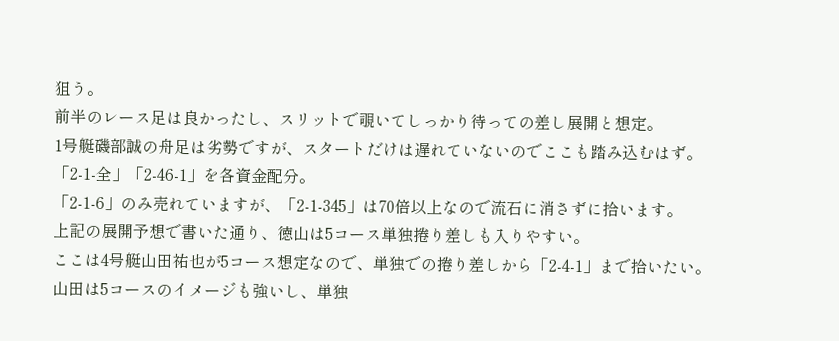狙う。
前半のレース足は良かったし、スリットで覗いてしっかり待っての差し展開と想定。
1号艇磯部誠の舟足は劣勢ですが、スタートだけは遅れていないのでここも踏み込むはず。
「2-1-全」「2-46-1」を各資金配分。
「2-1-6」のみ売れていますが、「2-1-345」は70倍以上なので流石に消さずに拾います。
上記の展開予想で書いた通り、徳山は5コース単独捲り差しも入りやすい。
ここは4号艇山田祐也が5コース想定なので、単独での捲り差しから「2-4-1」まで拾いたい。
山田は5コースのイメージも強いし、単独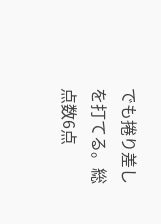でも捲り差しを打てる。総点数6点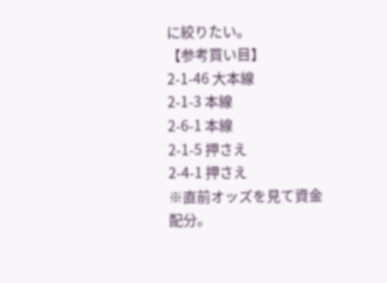に絞りたい。
【参考買い目】
2-1-46 大本線
2-1-3 本線
2-6-1 本線
2-1-5 押さえ
2-4-1 押さえ
※直前オッズを見て資金配分。